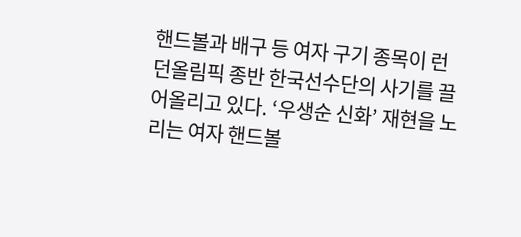핸드볼과 배구 등 여자 구기 종목이 런던올림픽 종반 한국선수단의 사기를 끌어올리고 있다. ‘우생순 신화’ 재현을 노리는 여자 핸드볼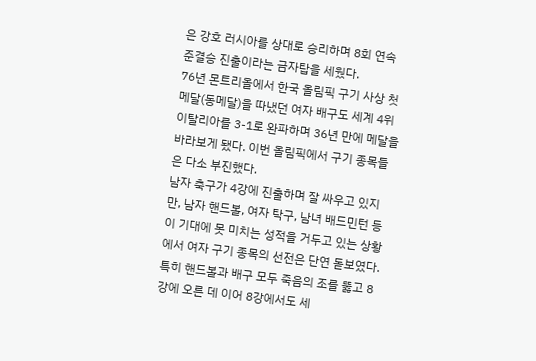은 강호 러시아를 상대로 승리하며 8회 연속 준결승 진출이라는 금자탑을 세웠다.
76년 몬트리올에서 한국 올림픽 구기 사상 첫 메달(동메달)을 따냈던 여자 배구도 세계 4위 이탈리아를 3-1로 완파하며 36년 만에 메달을 바라보게 됐다. 이번 올림픽에서 구기 종목들은 다소 부진했다.
남자 축구가 4강에 진출하며 잘 싸우고 있지만, 남자 핸드볼, 여자 탁구, 남녀 배드민턴 등이 기대에 못 미치는 성적을 거두고 있는 상황에서 여자 구기 종목의 선전은 단연 돋보였다. 특히 핸드볼과 배구 모두 죽음의 조를 뚫고 8강에 오른 데 이어 8강에서도 세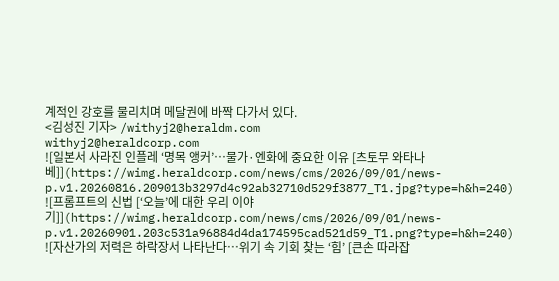계적인 강호를 물리치며 메달권에 바짝 다가서 있다.
<김성진 기자> /withyj2@heraldm.com
withyj2@heraldcorp.com
![일본서 사라진 인플레 ‘명목 앵커’…물가·엔화에 중요한 이유 [츠토무 와타나베]](https://wimg.heraldcorp.com/news/cms/2026/09/01/news-p.v1.20260816.209013b3297d4c92ab32710d529f3877_T1.jpg?type=h&h=240)
![프롬프트의 신법 [‘오늘’에 대한 우리 이야기]](https://wimg.heraldcorp.com/news/cms/2026/09/01/news-p.v1.20260901.203c531a96884d4da174595cad521d59_T1.png?type=h&h=240)
![자산가의 저력은 하락장서 나타난다…위기 속 기회 찾는 ‘힘’ [큰손 따라잡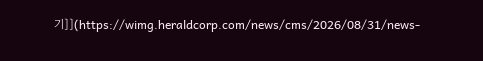기]](https://wimg.heraldcorp.com/news/cms/2026/08/31/news-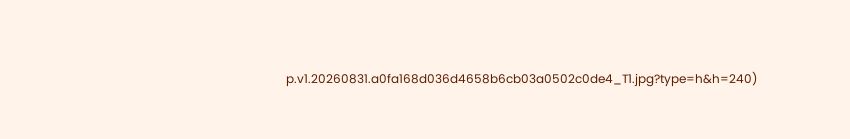p.v1.20260831.a0fa168d036d4658b6cb03a0502c0de4_T1.jpg?type=h&h=240)